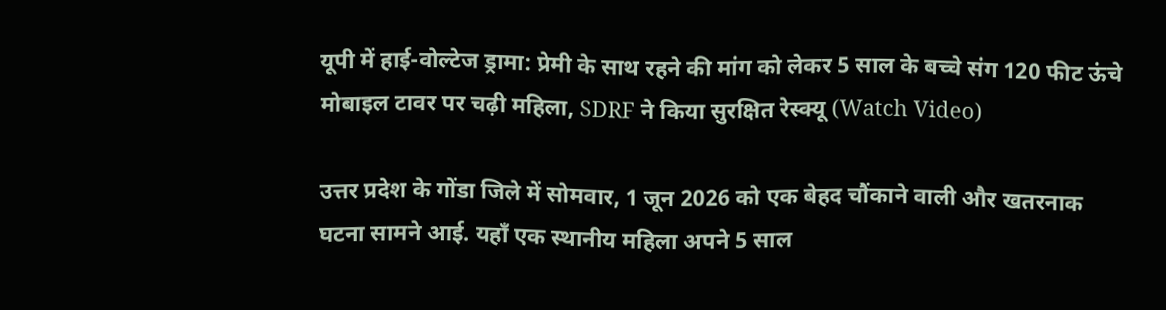यूपी में हाई-वोल्टेज ड्रामा: प्रेमी के साथ रहने की मांग को लेकर 5 साल के बच्चे संग 120 फीट ऊंचे मोबाइल टावर पर चढ़ी महिला, SDRF ने किया सुरक्षित रेस्क्यू (Watch Video)

उत्तर प्रदेश के गोंडा जिले में सोमवार, 1 जून 2026 को एक बेहद चौंकाने वाली और खतरनाक घटना सामने आई. यहाँ एक स्थानीय महिला अपने 5 साल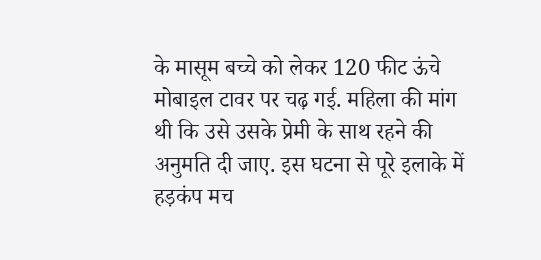के मासूम बच्चे को लेकर 120 फीट ऊंचे मोबाइल टावर पर चढ़ गई. महिला की मांग थी कि उसे उसके प्रेमी के साथ रहने की अनुमति दी जाए. इस घटना से पूरे इलाके में हड़कंप मच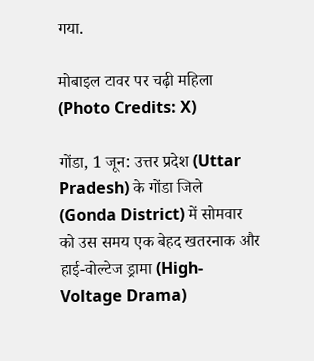गया.

मोबाइल टावर पर चढ़ी महिला (Photo Credits: X)

गोंडा, 1 जून: उत्तर प्रदेश (Uttar Pradesh) के गोंडा जिले (Gonda District) में सोमवार को उस समय एक बेहद खतरनाक और हाई-वोल्टेज ड्रामा (High-Voltage Drama)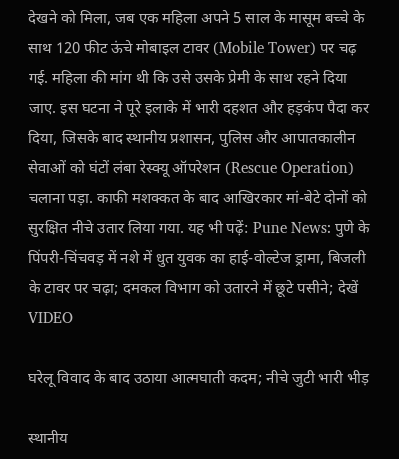देखने को मिला, जब एक महिला अपने 5 साल के मासूम बच्चे के साथ 120 फीट ऊंचे मोबाइल टावर (Mobile Tower) पर चढ़ गई. महिला की मांग थी कि उसे उसके प्रेमी के साथ रहने दिया जाए. इस घटना ने पूरे इलाके में भारी दहशत और हड़कंप पैदा कर दिया, जिसके बाद स्थानीय प्रशासन, पुलिस और आपातकालीन सेवाओं को घंटों लंबा रेस्क्यू ऑपरेशन (Rescue Operation) चलाना पड़ा. काफी मशक्कत के बाद आखिरकार मां-बेटे दोनों को सुरक्षित नीचे उतार लिया गया. यह भी पढ़ें: Pune News: पुणे के पिंपरी-चिंचवड़ में नशे में धुत युवक का हाई-वोल्टेज ड्रामा, बिजली के टावर पर चढ़ा; दमकल विभाग को उतारने में छूटे पसीने; देखें VIDEO

घरेलू विवाद के बाद उठाया आत्मघाती कदम; नीचे जुटी भारी भीड़

स्थानीय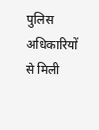पुलिस अधिकारियों से मिली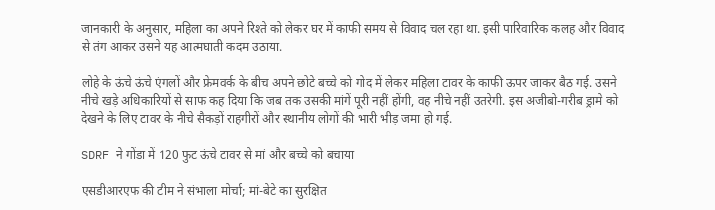जानकारी के अनुसार, महिला का अपने रिश्ते को लेकर घर में काफी समय से विवाद चल रहा था. इसी पारिवारिक कलह और विवाद से तंग आकर उसने यह आत्मघाती कदम उठाया.

लोहे के ऊंचे ऊंचे एंगलों और फ्रेमवर्क के बीच अपने छोटे बच्चे को गोद में लेकर महिला टावर के काफी ऊपर जाकर बैठ गई. उसने नीचे खड़े अधिकारियों से साफ कह दिया कि जब तक उसकी मांगें पूरी नहीं होंगी, वह नीचे नहीं उतरेगी. इस अजीबो-गरीब ड्रामे को देखने के लिए टावर के नीचे सैकड़ों राहगीरों और स्थानीय लोगों की भारी भीड़ जमा हो गई.

SDRF ने गोंडा में 120 फुट ऊंचे टावर से मां और बच्चे को बचाया

एसडीआरएफ की टीम ने संभाला मोर्चा; मां-बेटे का सुरक्षित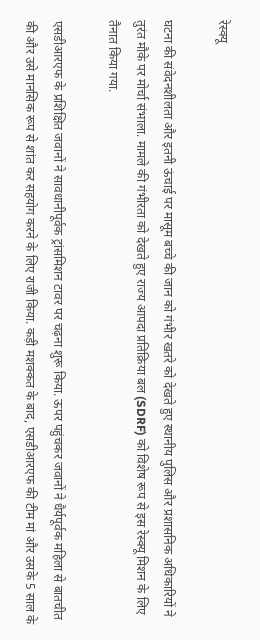रेस्क्यू

घटना की संवेदनशीलता और इतनी ऊंचाई पर मासूम बच्चे की जान को गंभीर खतरे को देखते हुए स्थानीय पुलिस और प्रशासनिक अधिकारियों ने तुरंत मौके पर मोर्चा संभाला. मामले की गंभीरता को देखते हुए राज्य आपदा प्रतिक्रिया बल (SDRF) को विशेष रूप से इस रेस्क्यू मिशन के लिए तैनात किया गया.

एसडीआरएफ के प्रशिक्षित जवानों ने सावधानीपूर्वक ट्रांसमिशन टावर पर चढ़ना शुरू किया. ऊपर पहुंचकर जवानों ने धैर्यपूर्वक महिला से बातचीत की और उसे मानसिक रूप से शांत कर सहयोग करने के लिए राजी किया. कड़ी मशक्कत के बाद, एसडीआरएफ की टीम मां और उसके 5 साल के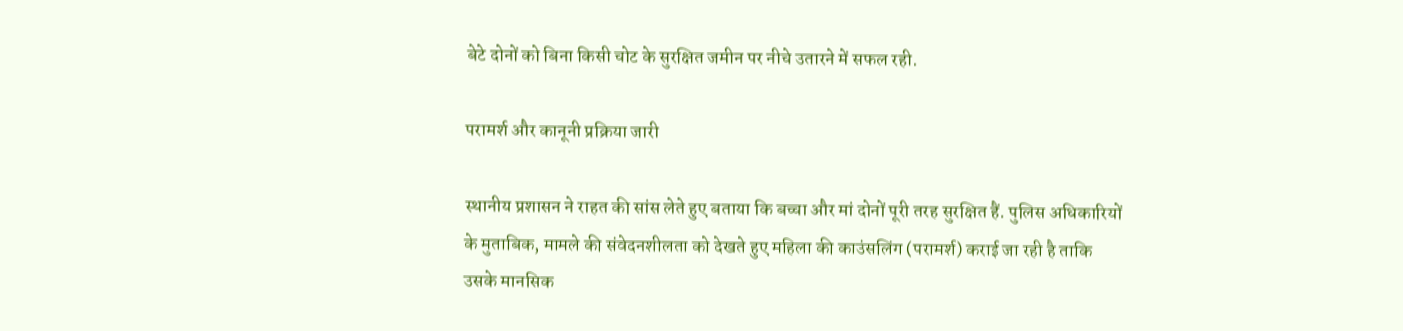बेटे दोनों को बिना किसी चोट के सुरक्षित जमीन पर नीचे उतारने में सफल रही.

परामर्श और कानूनी प्रक्रिया जारी

स्थानीय प्रशासन ने राहत की सांस लेते हुए बताया कि बच्चा और मां दोनों पूरी तरह सुरक्षित हैं. पुलिस अधिकारियों के मुताबिक, मामले की संवेदनशीलता को देखते हुए महिला की काउंसलिंग (परामर्श) कराई जा रही है ताकि उसके मानसिक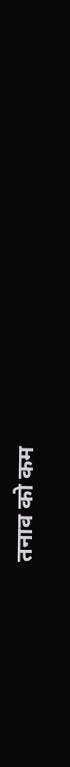तनाव को कम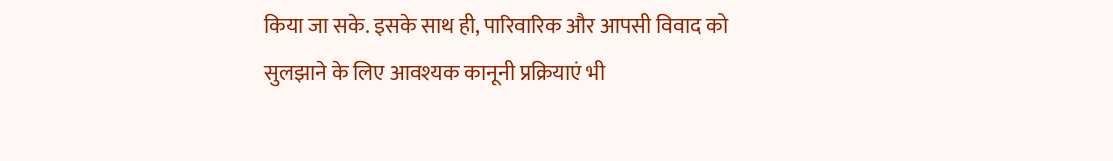किया जा सके. इसके साथ ही, पारिवारिक और आपसी विवाद को सुलझाने के लिए आवश्यक कानूनी प्रक्रियाएं भी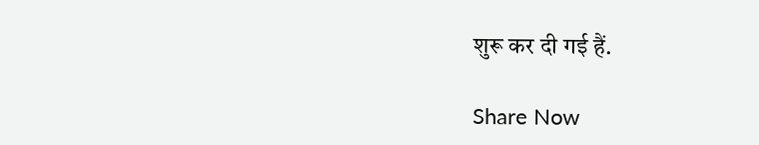शुरू कर दी गई हैं.

Share Now